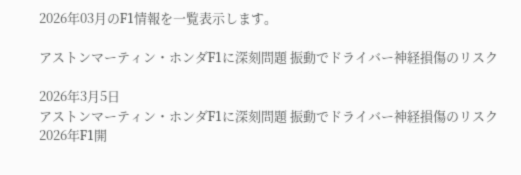2026年03月のF1情報を一覧表示します。

アストンマーティン・ホンダF1に深刻問題 振動でドライバー神経損傷のリスク

2026年3月5日
アストンマーティン・ホンダF1に深刻問題 振動でドライバー神経損傷のリスク
2026年F1開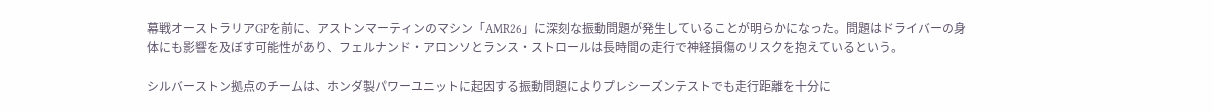幕戦オーストラリアGPを前に、アストンマーティンのマシン「AMR26」に深刻な振動問題が発生していることが明らかになった。問題はドライバーの身体にも影響を及ぼす可能性があり、フェルナンド・アロンソとランス・ストロールは長時間の走行で神経損傷のリスクを抱えているという。

シルバーストン拠点のチームは、ホンダ製パワーユニットに起因する振動問題によりプレシーズンテストでも走行距離を十分に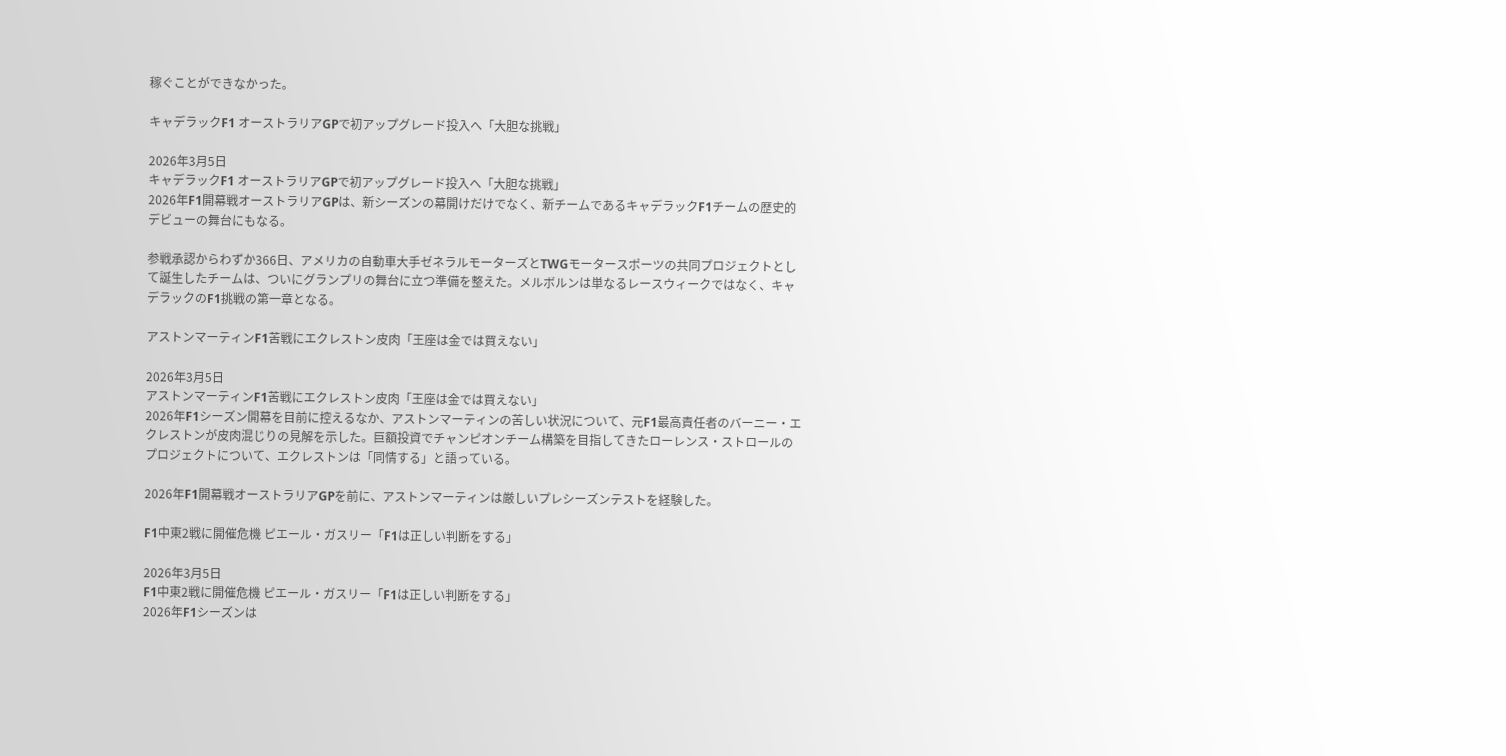稼ぐことができなかった。

キャデラックF1 オーストラリアGPで初アップグレード投入へ「大胆な挑戦」

2026年3月5日
キャデラックF1 オーストラリアGPで初アップグレード投入へ「大胆な挑戦」
2026年F1開幕戦オーストラリアGPは、新シーズンの幕開けだけでなく、新チームであるキャデラックF1チームの歴史的デビューの舞台にもなる。

参戦承認からわずか366日、アメリカの自動車大手ゼネラルモーターズとTWGモータースポーツの共同プロジェクトとして誕生したチームは、ついにグランプリの舞台に立つ準備を整えた。メルボルンは単なるレースウィークではなく、キャデラックのF1挑戦の第一章となる。

アストンマーティンF1苦戦にエクレストン皮肉「王座は金では買えない」

2026年3月5日
アストンマーティンF1苦戦にエクレストン皮肉「王座は金では買えない」
2026年F1シーズン開幕を目前に控えるなか、アストンマーティンの苦しい状況について、元F1最高責任者のバーニー・エクレストンが皮肉混じりの見解を示した。巨額投資でチャンピオンチーム構築を目指してきたローレンス・ストロールのプロジェクトについて、エクレストンは「同情する」と語っている。

2026年F1開幕戦オーストラリアGPを前に、アストンマーティンは厳しいプレシーズンテストを経験した。

F1中東2戦に開催危機 ピエール・ガスリー「F1は正しい判断をする」

2026年3月5日
F1中東2戦に開催危機 ピエール・ガスリー「F1は正しい判断をする」
2026年F1シーズンは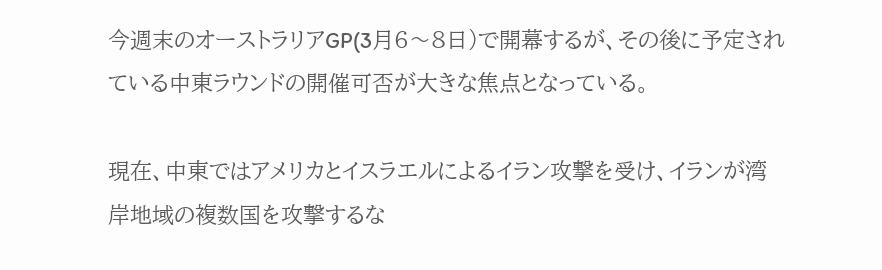今週末のオーストラリアGP(3月6〜8日)で開幕するが、その後に予定されている中東ラウンドの開催可否が大きな焦点となっている。

現在、中東ではアメリカとイスラエルによるイラン攻撃を受け、イランが湾岸地域の複数国を攻撃するな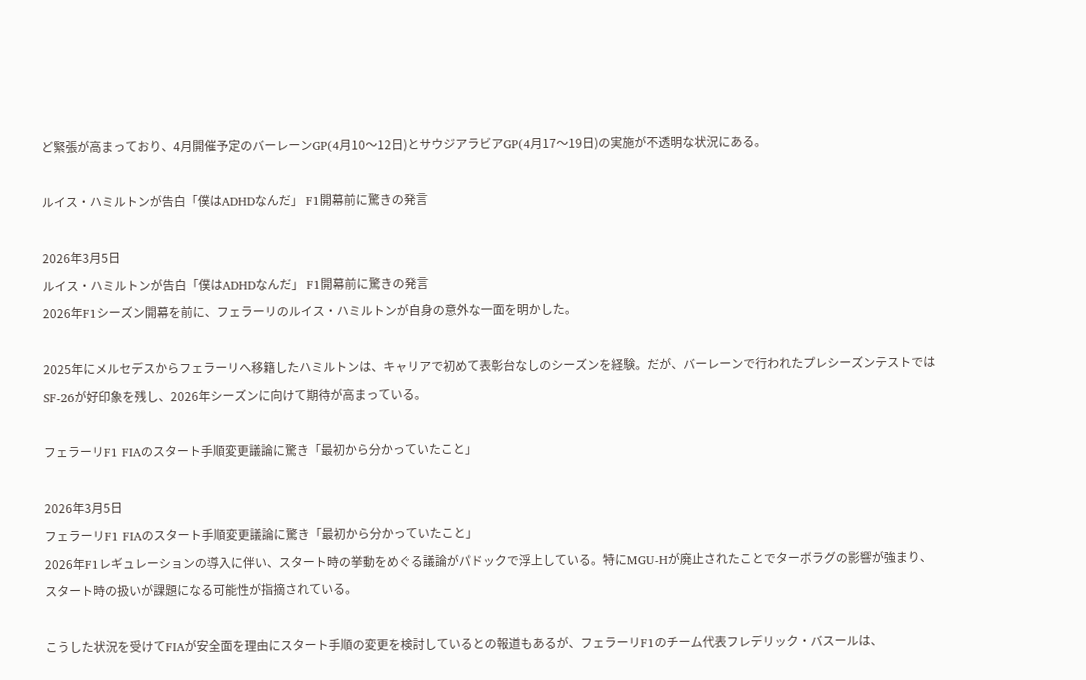ど緊張が高まっており、4月開催予定のバーレーンGP(4月10〜12日)とサウジアラビアGP(4月17〜19日)の実施が不透明な状況にある。

ルイス・ハミルトンが告白「僕はADHDなんだ」 F1開幕前に驚きの発言

2026年3月5日
ルイス・ハミルトンが告白「僕はADHDなんだ」 F1開幕前に驚きの発言
2026年F1シーズン開幕を前に、フェラーリのルイス・ハミルトンが自身の意外な一面を明かした。

2025年にメルセデスからフェラーリへ移籍したハミルトンは、キャリアで初めて表彰台なしのシーズンを経験。だが、バーレーンで行われたプレシーズンテストではSF-26が好印象を残し、2026年シーズンに向けて期待が高まっている。

フェラーリF1 FIAのスタート手順変更議論に驚き「最初から分かっていたこと」

2026年3月5日
フェラーリF1 FIAのスタート手順変更議論に驚き「最初から分かっていたこと」
2026年F1レギュレーションの導入に伴い、スタート時の挙動をめぐる議論がパドックで浮上している。特にMGU-Hが廃止されたことでターボラグの影響が強まり、スタート時の扱いが課題になる可能性が指摘されている。

こうした状況を受けてFIAが安全面を理由にスタート手順の変更を検討しているとの報道もあるが、フェラーリF1のチーム代表フレデリック・バスールは、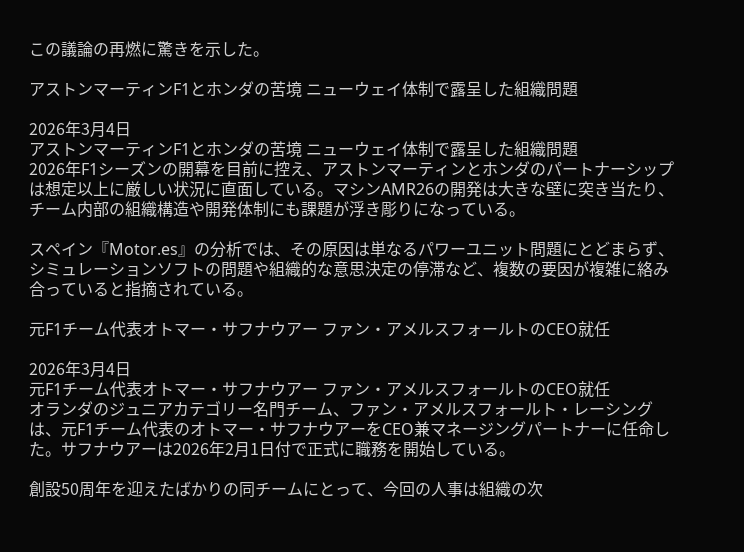この議論の再燃に驚きを示した。

アストンマーティンF1とホンダの苦境 ニューウェイ体制で露呈した組織問題

2026年3月4日
アストンマーティンF1とホンダの苦境 ニューウェイ体制で露呈した組織問題
2026年F1シーズンの開幕を目前に控え、アストンマーティンとホンダのパートナーシップは想定以上に厳しい状況に直面している。マシンAMR26の開発は大きな壁に突き当たり、チーム内部の組織構造や開発体制にも課題が浮き彫りになっている。

スペイン『Motor.es』の分析では、その原因は単なるパワーユニット問題にとどまらず、シミュレーションソフトの問題や組織的な意思決定の停滞など、複数の要因が複雑に絡み合っていると指摘されている。

元F1チーム代表オトマー・サフナウアー ファン・アメルスフォールトのCEO就任

2026年3月4日
元F1チーム代表オトマー・サフナウアー ファン・アメルスフォールトのCEO就任
オランダのジュニアカテゴリー名門チーム、ファン・アメルスフォールト・レーシングは、元F1チーム代表のオトマー・サフナウアーをCEO兼マネージングパートナーに任命した。サフナウアーは2026年2月1日付で正式に職務を開始している。

創設50周年を迎えたばかりの同チームにとって、今回の人事は組織の次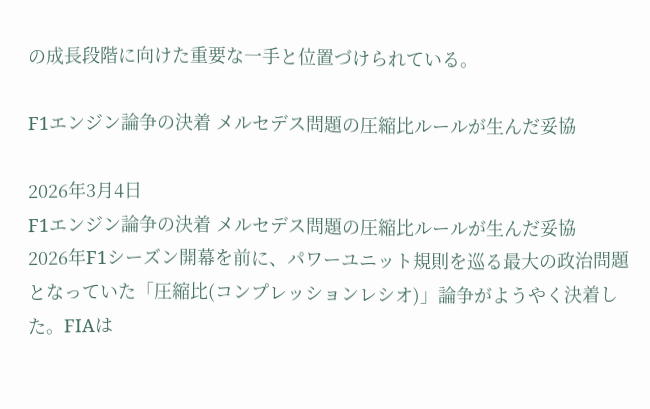の成長段階に向けた重要な一手と位置づけられている。

F1エンジン論争の決着 メルセデス問題の圧縮比ルールが生んだ妥協

2026年3月4日
F1エンジン論争の決着 メルセデス問題の圧縮比ルールが生んだ妥協
2026年F1シーズン開幕を前に、パワーユニット規則を巡る最大の政治問題となっていた「圧縮比(コンプレッションレシオ)」論争がようやく決着した。FIAは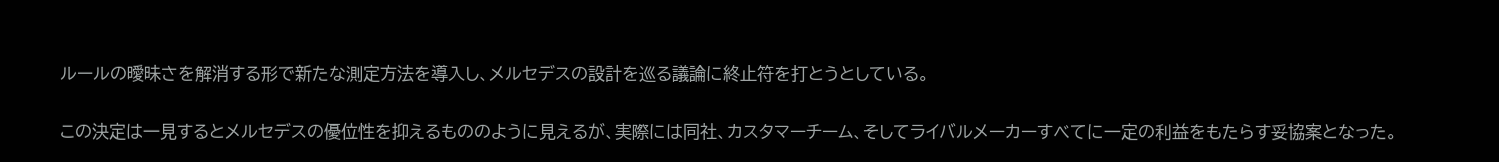ルールの曖昧さを解消する形で新たな測定方法を導入し、メルセデスの設計を巡る議論に終止符を打とうとしている。

この決定は一見するとメルセデスの優位性を抑えるもののように見えるが、実際には同社、カスタマーチーム、そしてライバルメーカーすべてに一定の利益をもたらす妥協案となった。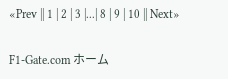«Prev || 1 | 2 | 3 |...| 8 | 9 | 10 || Next»

F1-Gate.com ホーム